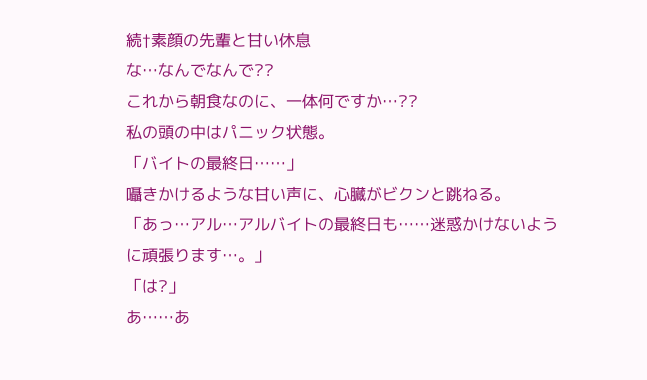続†素顔の先輩と甘い休息
な…なんでなんで??
これから朝食なのに、一体何ですか…??
私の頭の中はパニック状態。
「バイトの最終日……」
囁きかけるような甘い声に、心臓がビクンと跳ねる。
「あっ…アル…アルバイトの最終日も……迷惑かけないように頑張ります…。」
「は?」
あ……あ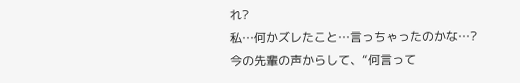れ?
私…何かズレたこと…言っちゃったのかな…?
今の先輩の声からして、“何言って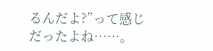るんだよ?”って感じだったよね……。